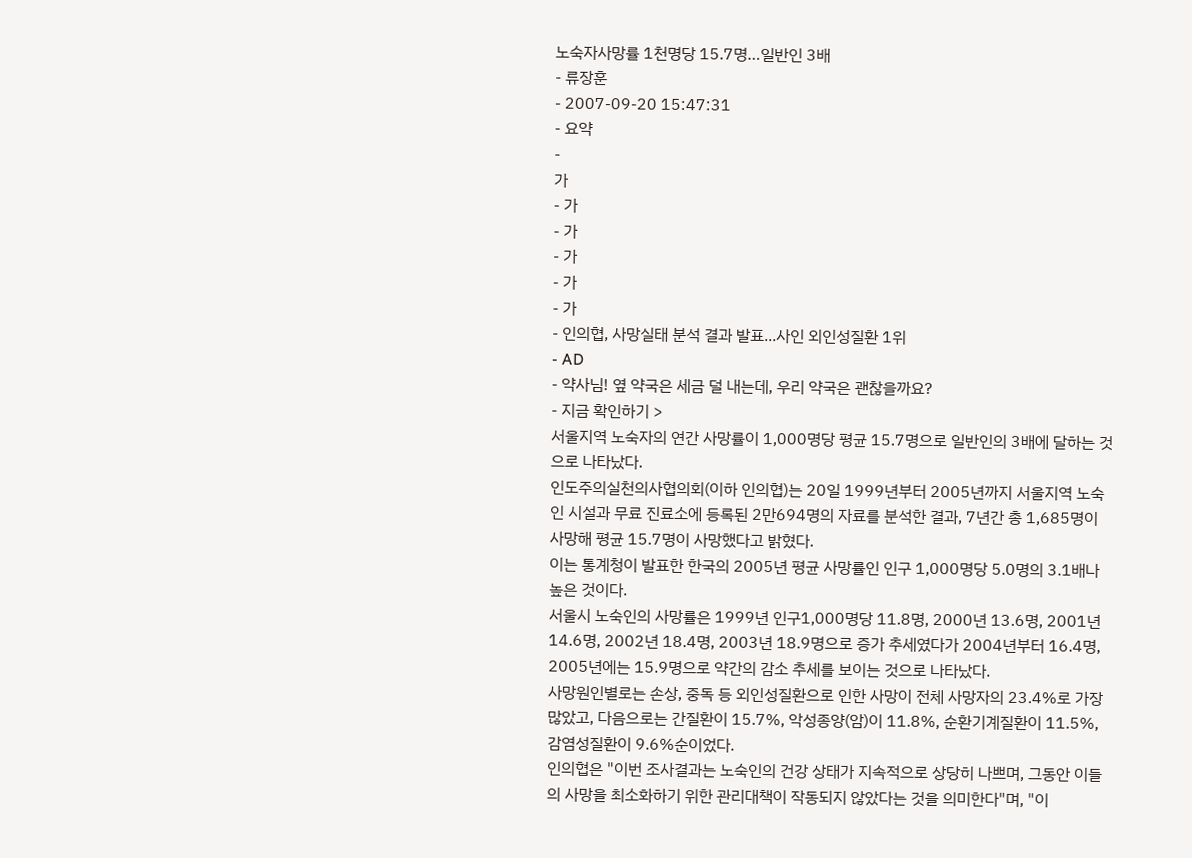노숙자사망률 1천명당 15.7명…일반인 3배
- 류장훈
- 2007-09-20 15:47:31
- 요약
-
가
- 가
- 가
- 가
- 가
- 가
- 인의협, 사망실태 분석 결과 발표...사인 외인성질환 1위
- AD
- 약사님! 옆 약국은 세금 덜 내는데, 우리 약국은 괜찮을까요?
- 지금 확인하기 >
서울지역 노숙자의 연간 사망률이 1,000명당 평균 15.7명으로 일반인의 3배에 달하는 것으로 나타났다.
인도주의실천의사협의회(이하 인의협)는 20일 1999년부터 2005년까지 서울지역 노숙인 시설과 무료 진료소에 등록된 2만694명의 자료를 분석한 결과, 7년간 총 1,685명이 사망해 평균 15.7명이 사망했다고 밝혔다.
이는 통계청이 발표한 한국의 2005년 평균 사망률인 인구 1,000명당 5.0명의 3.1배나 높은 것이다.
서울시 노숙인의 사망률은 1999년 인구1,000명당 11.8명, 2000년 13.6명, 2001년 14.6명, 2002년 18.4명, 2003년 18.9명으로 증가 추세였다가 2004년부터 16.4명, 2005년에는 15.9명으로 약간의 감소 추세를 보이는 것으로 나타났다.
사망원인별로는 손상, 중독 등 외인성질환으로 인한 사망이 전체 사망자의 23.4%로 가장 많았고, 다음으로는 간질환이 15.7%, 악성종양(암)이 11.8%, 순환기계질환이 11.5%, 감염성질환이 9.6%순이었다.
인의협은 "이번 조사결과는 노숙인의 건강 상태가 지속적으로 상당히 나쁘며, 그동안 이들의 사망을 최소화하기 위한 관리대책이 작동되지 않았다는 것을 의미한다"며, "이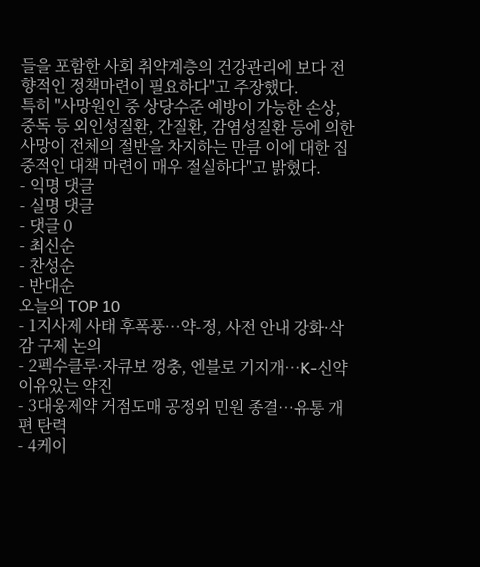들을 포함한 사회 취약계층의 건강관리에 보다 전향적인 정책마련이 필요하다"고 주장했다.
특히 "사망원인 중 상당수준 예방이 가능한 손상, 중독 등 외인성질환, 간질환, 감염성질환 등에 의한 사망이 전체의 절반을 차지하는 만큼 이에 대한 집중적인 대책 마련이 매우 절실하다"고 밝혔다.
- 익명 댓글
- 실명 댓글
- 댓글 0
- 최신순
- 찬성순
- 반대순
오늘의 TOP 10
- 1지사제 사태 후폭풍…약-정, 사전 안내 강화·삭감 구제 논의
- 2펙수클루·자큐보 껑충, 엔블로 기지개…K-신약 이유있는 약진
- 3대웅제약 거점도매 공정위 민원 종결…유통 개편 탄력
- 4케이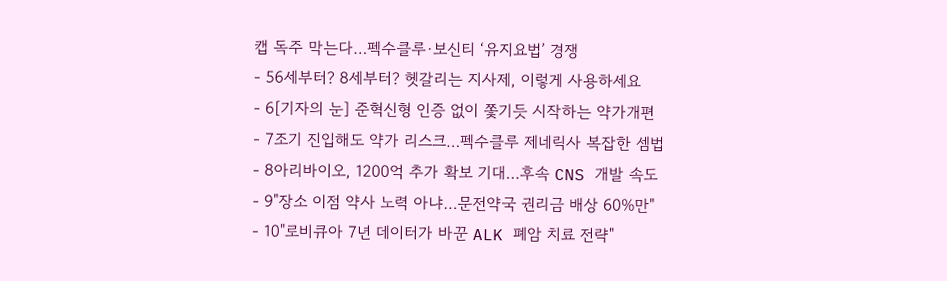캡 독주 막는다…펙수클루·보신티 ‘유지요법’ 경쟁
- 56세부터? 8세부터? 헷갈리는 지사제, 이렇게 사용하세요
- 6[기자의 눈] 준혁신형 인증 없이 쫓기듯 시작하는 약가개편
- 7조기 진입해도 약가 리스크…펙수클루 제네릭사 복잡한 셈법
- 8아리바이오, 1200억 추가 확보 기대…후속 CNS 개발 속도
- 9"장소 이점 약사 노력 아냐…문전약국 권리금 배상 60%만"
- 10"로비큐아 7년 데이터가 바꾼 ALK 폐암 치료 전략"